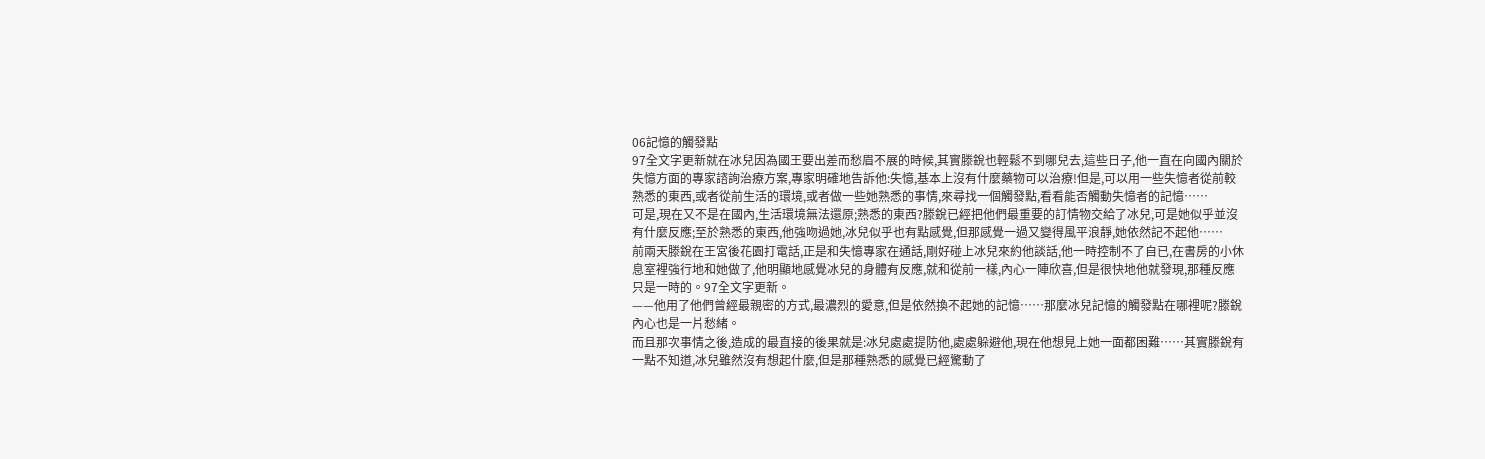06記憶的觸發點
97全文字更新就在冰兒因為國王要出差而愁眉不展的時候,其實滕銳也輕鬆不到哪兒去,這些日子,他一直在向國內關於失憶方面的專家諮詢治療方案,專家明確地告訴他:失憶,基本上沒有什麼藥物可以治療!但是,可以用一些失憶者從前較熟悉的東西,或者從前生活的環境,或者做一些她熟悉的事情,來尋找一個觸發點,看看能否觸動失憶者的記憶……
可是,現在又不是在國內,生活環境無法還原;熟悉的東西?滕銳已經把他們最重要的訂情物交給了冰兒,可是她似乎並沒有什麼反應;至於熟悉的東西,他強吻過她,冰兒似乎也有點感覺,但那感覺一過又變得風平浪靜,她依然記不起他……
前兩天滕銳在王宮後花園打電話,正是和失憶專家在通話,剛好碰上冰兒來約他談話,他一時控制不了自已,在書房的小休息室裡強行地和她做了,他明顯地感覺冰兒的身體有反應,就和從前一樣,內心一陣欣喜,但是很快地他就發現,那種反應只是一時的。97全文字更新。
——他用了他們曾經最親密的方式,最濃烈的愛意,但是依然換不起她的記憶……那麼冰兒記憶的觸發點在哪裡呢?滕銳內心也是一片愁緒。
而且那次事情之後,造成的最直接的後果就是:冰兒處處提防他,處處躲避他,現在他想見上她一面都困難……其實滕銳有一點不知道,冰兒雖然沒有想起什麼,但是那種熟悉的感覺已經驚動了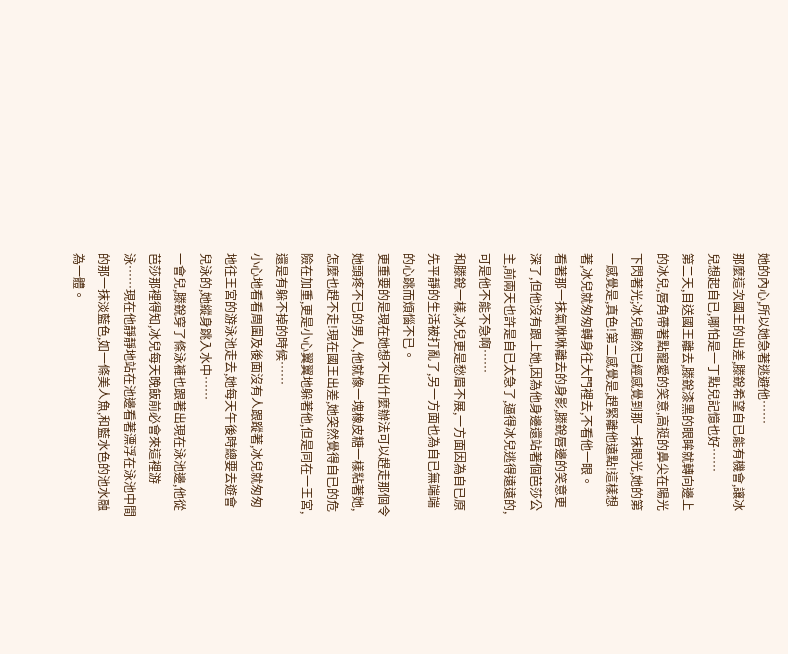她的內心,所以她急著逃避他……
那麼這次國王的出差,滕銳希望自已能有機會,讓冰兒想起自已,哪怕是一丁點兒記憶也好……
第二天,目送國王離去,滕銳漆黑的眼眸就轉向邊上的冰兒,唇角帶著點寵愛的笑意,高挺的鼻尖在陽光下閃著光;冰兒顯然已經感覺到那一抹眼光,她的第一感覺是,真色!第二感覺是,趕緊離他遠點!這樣想著,冰兒就匆匆轉身往大門裡去,不看他一眼。
看著那一抹氣咻咻離去的身影,滕銳唇邊的笑意更深了,但他沒有跟上她,因為他身邊還站著個芭莎公主,前兩天也許是自已太急了,逼得冰兒逃得遠遠的,可是他不能不急啊……
和滕銳一樣,冰兒更是愁眉不展,一方面因為自已原先平靜的生活被打亂了,另一方面也為自已無端端的心跳而煩惱不已。
更重要的是現在她想不出什麼辦法可以趕走那個令她頭疼不已的男人,他就像一塊橡皮糖一樣粘著她,怎麼也趕不走!現在國王出差,她突然覺得自已的危險在加重,更是小心翼翼地躲著他,但是同在一王宮,還是有躲不掉的時候……
小心地看看周圍及後面沒有人跟蹤著,冰兒就匆匆地往王宮的游泳池走去,她每天午後時總要去遊會兒泳的,她縱身跳入水中……
一會兒,滕銳穿了條泳褲也跟著出現在泳池邊,他從芭莎那裡得知,冰兒每天晚飯前必會來這裡游泳……現在他靜靜地站在池邊看著漂浮在泳池中間的那一抹淡藍色,如一條美人魚,和藍水色的池水融為一體。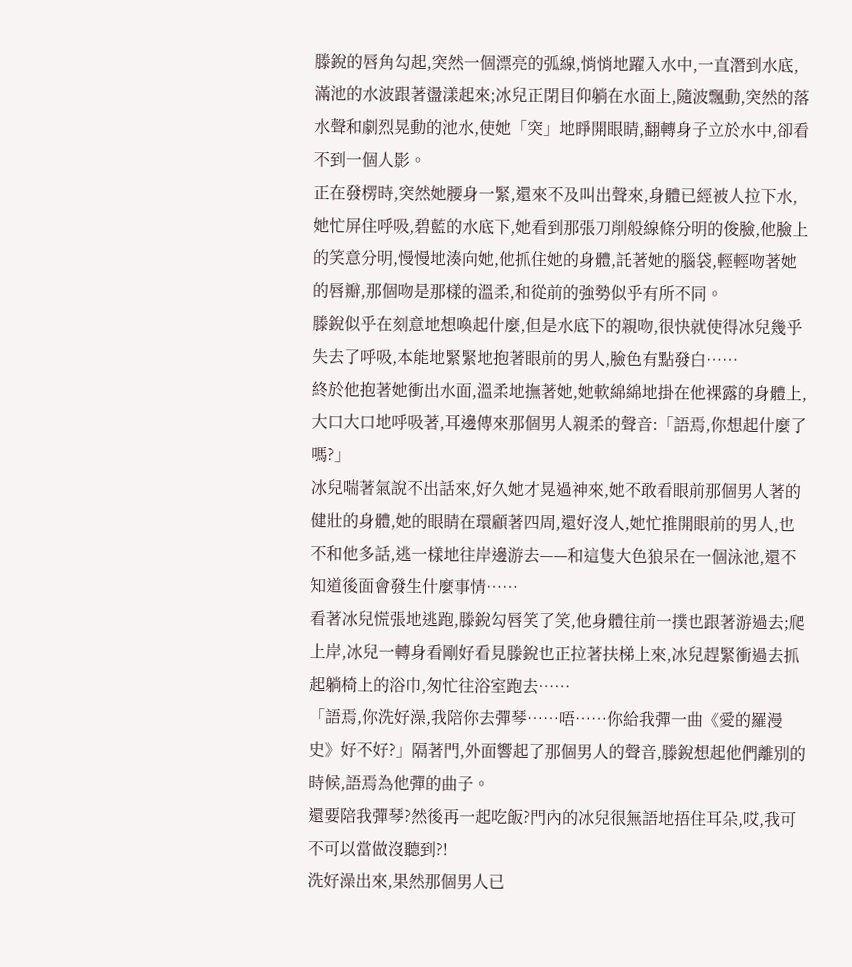滕銳的唇角勾起,突然一個漂亮的弧線,悄悄地躍入水中,一直潛到水底,滿池的水波跟著盪漾起來;冰兒正閉目仰躺在水面上,隨波飄動,突然的落水聲和劇烈晃動的池水,使她「突」地睜開眼睛,翻轉身子立於水中,卻看不到一個人影。
正在發楞時,突然她腰身一緊,還來不及叫出聲來,身體已經被人拉下水,她忙屏住呼吸,碧藍的水底下,她看到那張刀削般線條分明的俊臉,他臉上的笑意分明,慢慢地湊向她,他抓住她的身體,託著她的腦袋,輕輕吻著她的唇瓣,那個吻是那樣的溫柔,和從前的強勢似乎有所不同。
滕銳似乎在刻意地想喚起什麼,但是水底下的親吻,很快就使得冰兒幾乎失去了呼吸,本能地緊緊地抱著眼前的男人,臉色有點發白……
終於他抱著她衝出水面,溫柔地撫著她,她軟綿綿地掛在他裸露的身體上,大口大口地呼吸著,耳邊傳來那個男人親柔的聲音:「語焉,你想起什麼了嗎?」
冰兒喘著氣說不出話來,好久她才晃過神來,她不敢看眼前那個男人著的健壯的身體,她的眼睛在環顧著四周,還好沒人,她忙推開眼前的男人,也不和他多話,逃一樣地往岸邊游去——和這隻大色狼呆在一個泳池,還不知道後面會發生什麼事情……
看著冰兒慌張地逃跑,滕銳勾唇笑了笑,他身體往前一撲也跟著游過去;爬上岸,冰兒一轉身看剛好看見滕銳也正拉著扶梯上來,冰兒趕緊衝過去抓起躺椅上的浴巾,匆忙往浴室跑去……
「語焉,你洗好澡,我陪你去彈琴……唔……你給我彈一曲《愛的羅漫史》好不好?」隔著門,外面響起了那個男人的聲音,滕銳想起他們離別的時候,語焉為他彈的曲子。
還要陪我彈琴?然後再一起吃飯?門內的冰兒很無語地捂住耳朵,哎,我可不可以當做沒聽到?!
洗好澡出來,果然那個男人已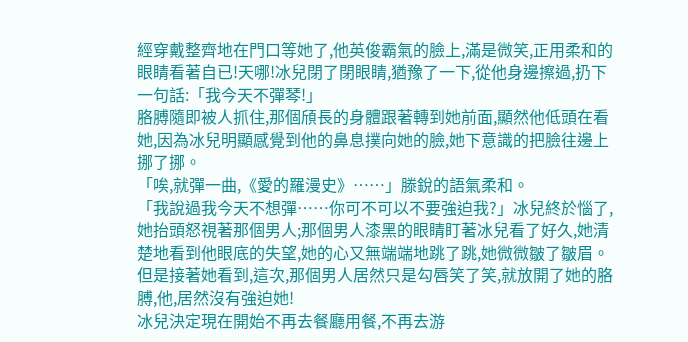經穿戴整齊地在門口等她了,他英俊霸氣的臉上,滿是微笑,正用柔和的眼睛看著自已!天哪!冰兒閉了閉眼睛,猶豫了一下,從他身邊擦過,扔下一句話:「我今天不彈琴!」
胳膊隨即被人抓住,那個頎長的身體跟著轉到她前面,顯然他低頭在看她,因為冰兒明顯感覺到他的鼻息撲向她的臉,她下意識的把臉往邊上挪了挪。
「唉,就彈一曲,《愛的羅漫史》……」滕銳的語氣柔和。
「我說過我今天不想彈……你可不可以不要強迫我?」冰兒終於惱了,她抬頭怒視著那個男人;那個男人漆黑的眼睛盯著冰兒看了好久,她清楚地看到他眼底的失望,她的心又無端端地跳了跳,她微微皺了皺眉。
但是接著她看到,這次,那個男人居然只是勾唇笑了笑,就放開了她的胳膊,他,居然沒有強迫她!
冰兒決定現在開始不再去餐廳用餐,不再去游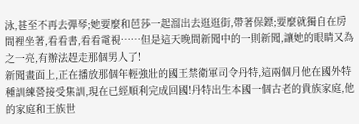泳,甚至不再去彈琴;她要麼和芭莎一起溜出去逛逛街,帶著保鏢;要麼就獨自在房間裡坐著,看看書,看看電視……但是這天晚間新聞中的一則新聞,讓她的眼睛又為之一亮,有辦法趕走那個男人了!
新聞畫面上,正在播放那個年輕強壯的國王禁衛軍司令丹特,這兩個月他在國外特種訓練營接受集訓,現在已經順利完成回國!丹特出生本國一個古老的貴族家庭,他的家庭和王族世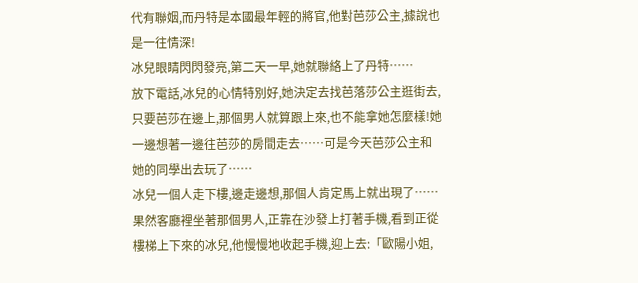代有聯姻,而丹特是本國最年輕的將官,他對芭莎公主,據說也是一往情深!
冰兒眼睛閃閃發亮,第二天一早,她就聯絡上了丹特……
放下電話,冰兒的心情特別好,她決定去找芭落莎公主逛街去,只要芭莎在邊上,那個男人就算跟上來,也不能拿她怎麼樣!她一邊想著一邊往芭莎的房間走去……可是今天芭莎公主和她的同學出去玩了……
冰兒一個人走下樓,邊走邊想,那個人肯定馬上就出現了……果然客廳裡坐著那個男人,正靠在沙發上打著手機,看到正從樓梯上下來的冰兒,他慢慢地收起手機,迎上去:「歐陽小姐,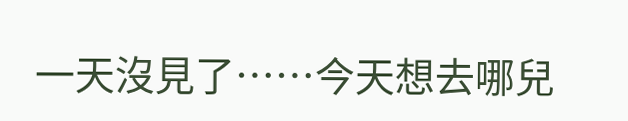一天沒見了……今天想去哪兒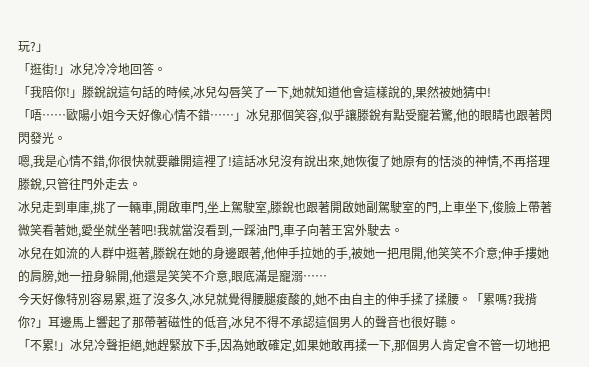玩?」
「逛街!」冰兒冷冷地回答。
「我陪你!」滕銳說這句話的時候,冰兒勾唇笑了一下,她就知道他會這樣說的,果然被她猜中!
「唔……歐陽小姐今天好像心情不錯……」冰兒那個笑容,似乎讓滕銳有點受寵若驚,他的眼睛也跟著閃閃發光。
嗯,我是心情不錯,你很快就要離開這裡了!這話冰兒沒有說出來,她恢復了她原有的恬淡的神情,不再搭理滕銳,只管往門外走去。
冰兒走到車庫,挑了一輛車,開啟車門,坐上駕駛室,滕銳也跟著開啟她副駕駛室的門,上車坐下,俊臉上帶著微笑看著她,愛坐就坐著吧!我就當沒看到,一踩油門,車子向著王宮外駛去。
冰兒在如流的人群中逛著,滕銳在她的身邊跟著,他伸手拉她的手,被她一把甩開,他笑笑不介意;伸手摟她的肩膀,她一扭身躲開,他還是笑笑不介意,眼底滿是寵溺……
今天好像特別容易累,逛了沒多久,冰兒就覺得腰腿痠酸的,她不由自主的伸手揉了揉腰。「累嗎?我揹你?」耳邊馬上響起了那帶著磁性的低音,冰兒不得不承認這個男人的聲音也很好聽。
「不累!」冰兒冷聲拒絕,她趕緊放下手,因為她敢確定,如果她敢再揉一下,那個男人肯定會不管一切地把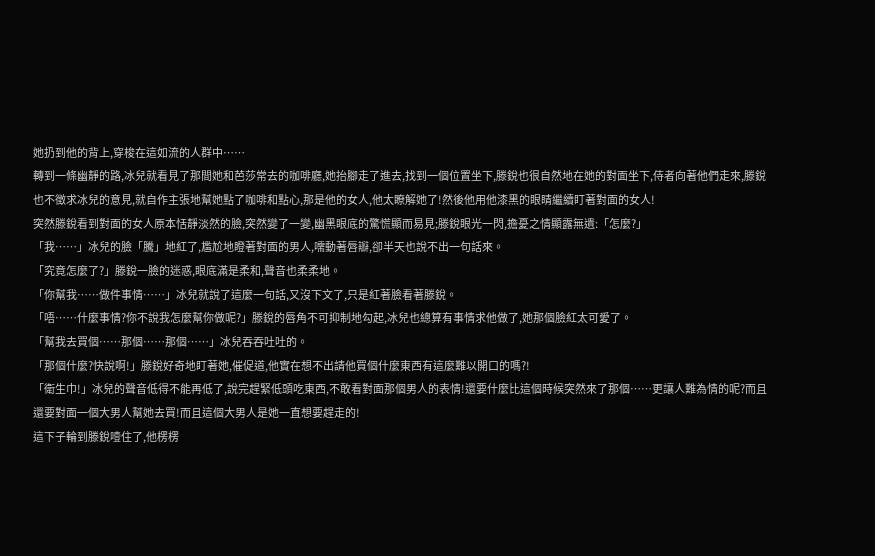她扔到他的背上,穿梭在這如流的人群中……
轉到一條幽靜的路,冰兒就看見了那間她和芭莎常去的咖啡廳,她抬腳走了進去,找到一個位置坐下,滕銳也很自然地在她的對面坐下,侍者向著他們走來,滕銳也不徵求冰兒的意見,就自作主張地幫她點了咖啡和點心,那是他的女人,他太瞭解她了!然後他用他漆黑的眼睛繼續盯著對面的女人!
突然滕銳看到對面的女人原本恬靜淡然的臉,突然變了一變,幽黑眼底的驚慌顯而易見;滕銳眼光一閃,擔憂之情顯露無遺:「怎麼?」
「我……」冰兒的臉「騰」地紅了,尷尬地瞪著對面的男人,嚅動著唇瓣,卻半天也說不出一句話來。
「究竟怎麼了?」滕銳一臉的迷惑,眼底滿是柔和,聲音也柔柔地。
「你幫我……做件事情……」冰兒就說了這麼一句話,又沒下文了,只是紅著臉看著滕銳。
「唔……什麼事情?你不說我怎麼幫你做呢?」滕銳的唇角不可抑制地勾起,冰兒也總算有事情求他做了,她那個臉紅太可愛了。
「幫我去買個……那個……那個……」冰兒吞吞吐吐的。
「那個什麼?快說啊!」滕銳好奇地盯著她,催促道,他實在想不出請他買個什麼東西有這麼難以開口的嗎?!
「衛生巾!」冰兒的聲音低得不能再低了,說完趕緊低頭吃東西,不敢看對面那個男人的表情!還要什麼比這個時候突然來了那個……更讓人難為情的呢?而且還要對面一個大男人幫她去買!而且這個大男人是她一直想要趕走的!
這下子輪到滕銳噎住了,他楞楞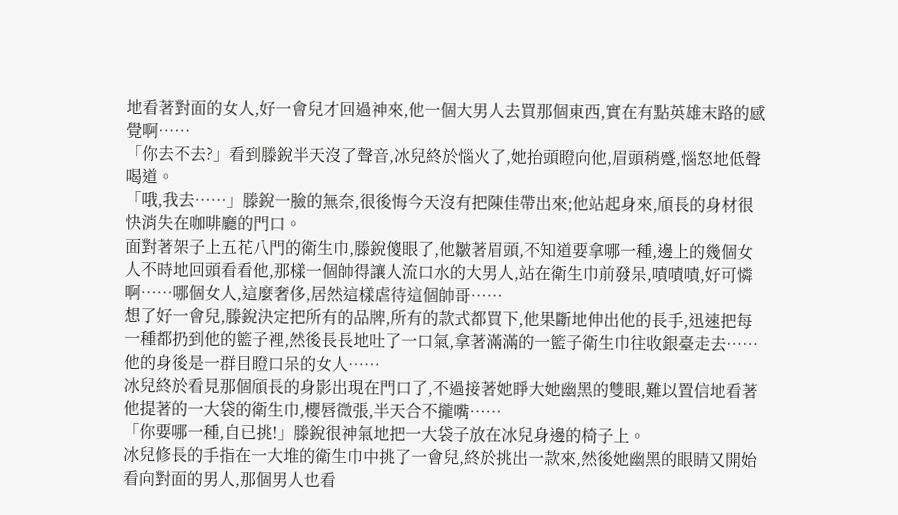地看著對面的女人,好一會兒才回過神來,他一個大男人去買那個東西,實在有點英雄末路的感覺啊……
「你去不去?」看到滕銳半天沒了聲音,冰兒終於惱火了,她抬頭瞪向他,眉頭稍蹙,惱怒地低聲喝道。
「哦,我去……」滕銳一臉的無奈,很後悔今天沒有把陳佳帶出來;他站起身來,頎長的身材很快消失在咖啡廳的門口。
面對著架子上五花八門的衛生巾,滕銳傻眼了,他皺著眉頭,不知道要拿哪一種,邊上的幾個女人不時地回頭看看他,那樣一個帥得讓人流口水的大男人,站在衛生巾前發呆,嘖嘖嘖,好可憐啊……哪個女人,這麼奢侈,居然這樣虐待這個帥哥……
想了好一會兒,滕銳決定把所有的品牌,所有的款式都買下,他果斷地伸出他的長手,迅速把每一種都扔到他的籃子裡,然後長長地吐了一口氣,拿著滿滿的一籃子衛生巾往收銀臺走去……他的身後是一群目瞪口呆的女人……
冰兒終於看見那個頎長的身影出現在門口了,不過接著她睜大她幽黑的雙眼,難以置信地看著他提著的一大袋的衛生巾,櫻唇微張,半天合不攏嘴……
「你要哪一種,自已挑!」滕銳很神氣地把一大袋子放在冰兒身邊的椅子上。
冰兒修長的手指在一大堆的衛生巾中挑了一會兒,終於挑出一款來,然後她幽黑的眼睛又開始看向對面的男人,那個男人也看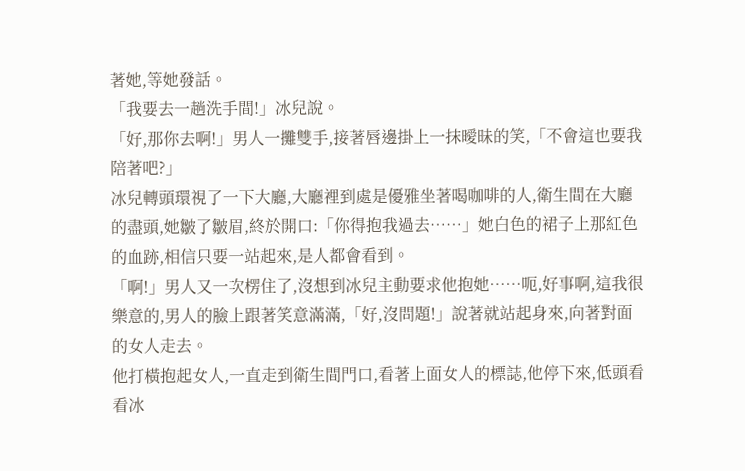著她,等她發話。
「我要去一趟洗手間!」冰兒說。
「好,那你去啊!」男人一攤雙手,接著唇邊掛上一抹曖昧的笑,「不會這也要我陪著吧?」
冰兒轉頭環視了一下大廳,大廳裡到處是優雅坐著喝咖啡的人,衛生間在大廳的盡頭,她皺了皺眉,終於開口:「你得抱我過去……」她白色的裙子上那紅色的血跡,相信只要一站起來,是人都會看到。
「啊!」男人又一次楞住了,沒想到冰兒主動要求他抱她……呃,好事啊,這我很樂意的,男人的臉上跟著笑意滿滿,「好,沒問題!」說著就站起身來,向著對面的女人走去。
他打橫抱起女人,一直走到衛生間門口,看著上面女人的標誌,他停下來,低頭看看冰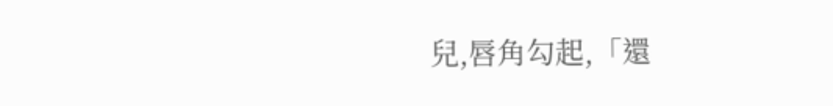兒,唇角勾起,「還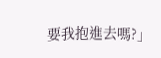要我抱進去嗎?」